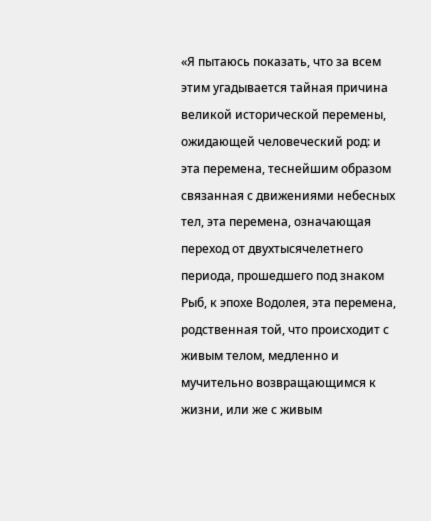«Я пытаюсь показать, что за всем этим угадывается тайная причина великой исторической перемены, ожидающей человеческий род: и эта перемена, теснейшим образом связанная с движениями небесных тел, эта перемена, означающая переход от двухтысячелетнего периода, прошедшего под знаком Рыб, к эпохе Водолея, эта перемена, родственная той, что происходит с живым телом, медленно и мучительно возвращающимся к жизни, или же с живым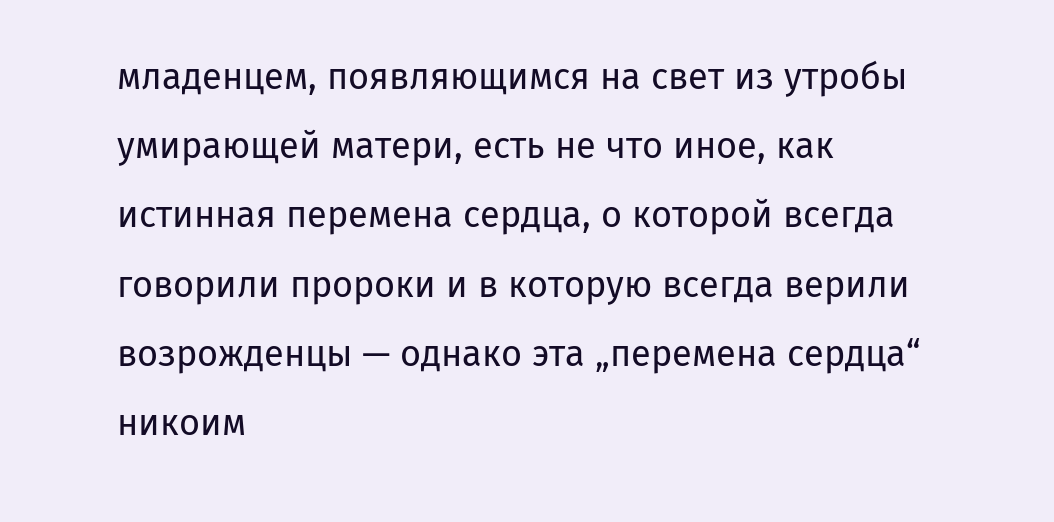младенцем, появляющимся на свет из утробы умирающей матери, есть не что иное, как истинная перемена сердца, о которой всегда говорили пророки и в которую всегда верили возрожденцы — однако эта „перемена сердца“ никоим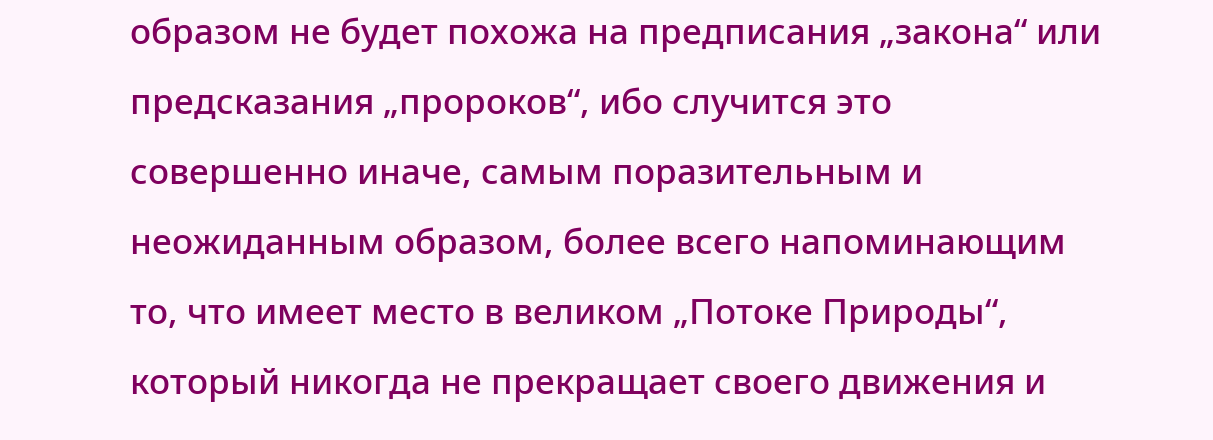образом не будет похожа на предписания „закона“ или предсказания „пророков“, ибо случится это совершенно иначе, самым поразительным и неожиданным образом, более всего напоминающим то, что имеет место в великом „Потоке Природы“, который никогда не прекращает своего движения и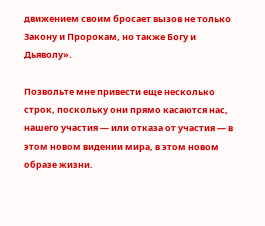движением своим бросает вызов не только Закону и Пророкам, но также Богу и Дьяволу».

Позвольте мне привести еще несколько строк, поскольку они прямо касаются нас, нашего участия — или отказа от участия — в этом новом видении мира, в этом новом образе жизни.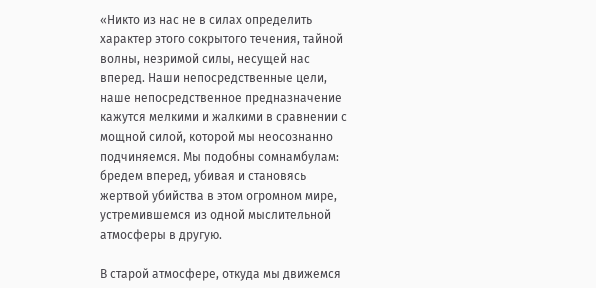«Никто из нас не в силах определить характер этого сокрытого течения, тайной волны, незримой силы, несущей нас вперед. Наши непосредственные цели, наше непосредственное предназначение кажутся мелкими и жалкими в сравнении с мощной силой, которой мы неосознанно подчиняемся. Мы подобны сомнамбулам: бредем вперед, убивая и становясь жертвой убийства в этом огромном мире, устремившемся из одной мыслительной атмосферы в другую.

В старой атмосфере, откуда мы движемся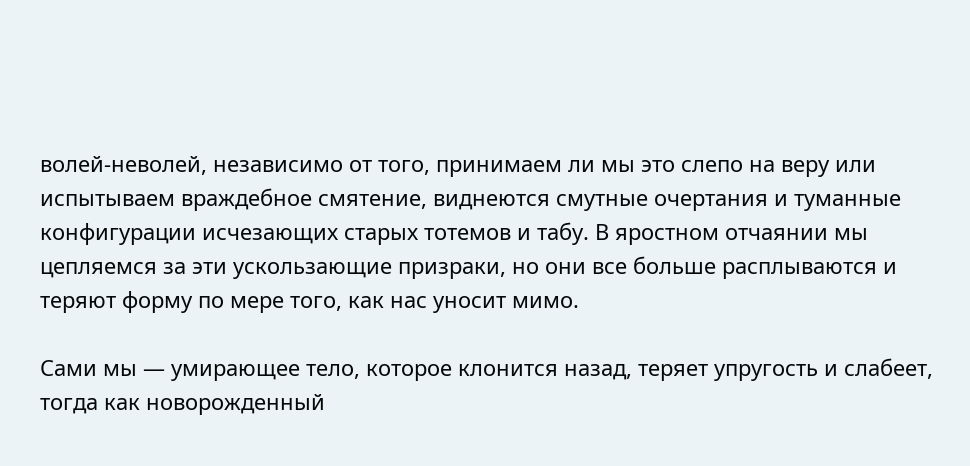волей-неволей, независимо от того, принимаем ли мы это слепо на веру или испытываем враждебное смятение, виднеются смутные очертания и туманные конфигурации исчезающих старых тотемов и табу. В яростном отчаянии мы цепляемся за эти ускользающие призраки, но они все больше расплываются и теряют форму по мере того, как нас уносит мимо.

Сами мы — умирающее тело, которое клонится назад, теряет упругость и слабеет, тогда как новорожденный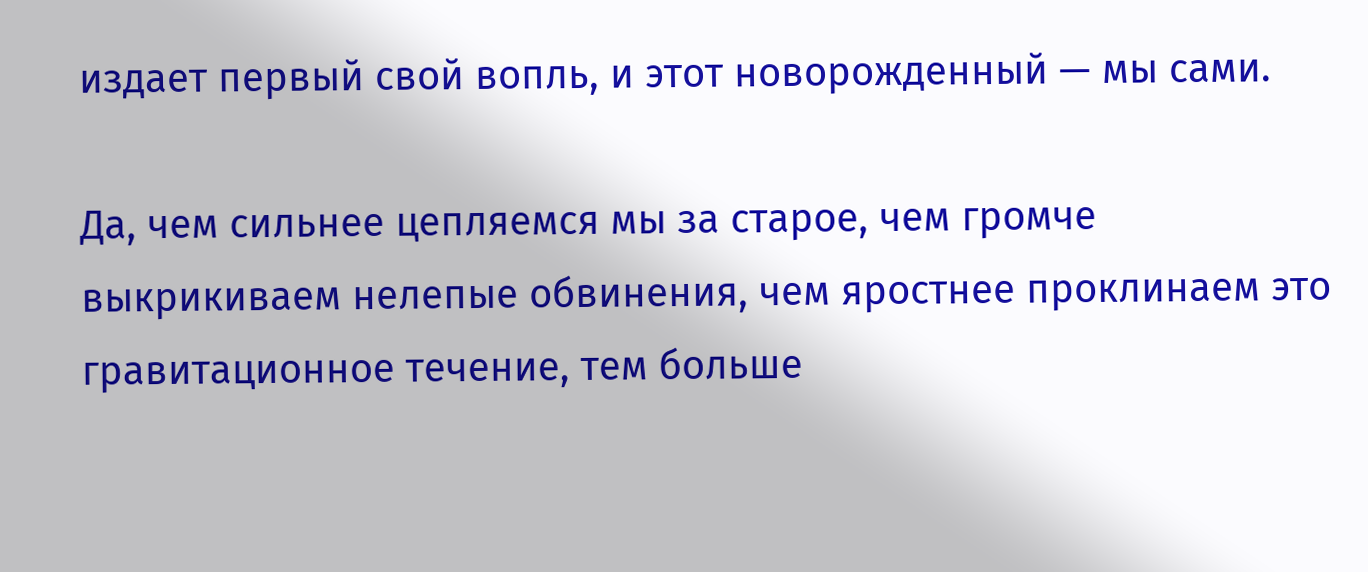издает первый свой вопль, и этот новорожденный — мы сами.

Да, чем сильнее цепляемся мы за старое, чем громче выкрикиваем нелепые обвинения, чем яростнее проклинаем это гравитационное течение, тем больше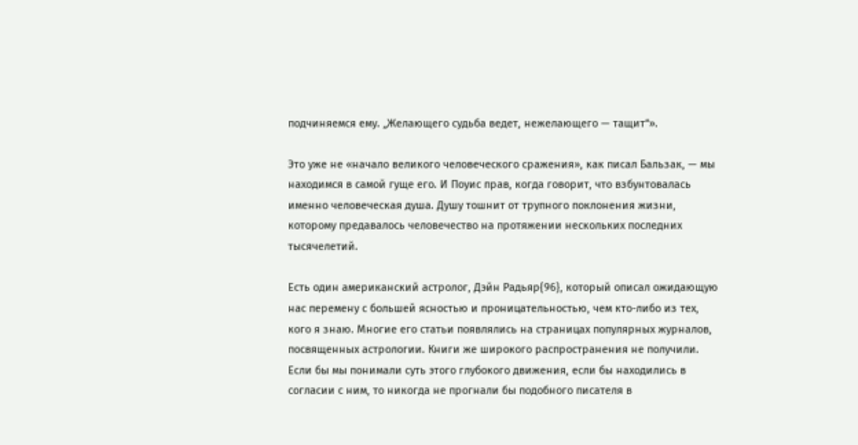подчиняемся ему. „Желающего судьба ведет, нежелающего — тащит“».

Это уже не «начало великого человеческого сражения», как писал Бальзак, — мы находимся в самой гуще его. И Поуис прав, когда говорит, что взбунтовалась именно человеческая душа. Душу тошнит от трупного поклонения жизни, которому предавалось человечество на протяжении нескольких последних тысячелетий.

Есть один американский астролог, Дэйн Радьяр{96}, который описал ожидающую нас перемену с большей ясностью и проницательностью, чем кто-либо из тех, кого я знаю. Многие его статьи появлялись на страницах популярных журналов, посвященных астрологии. Книги же широкого распространения не получили. Если бы мы понимали суть этого глубокого движения, если бы находились в согласии с ним, то никогда не прогнали бы подобного писателя в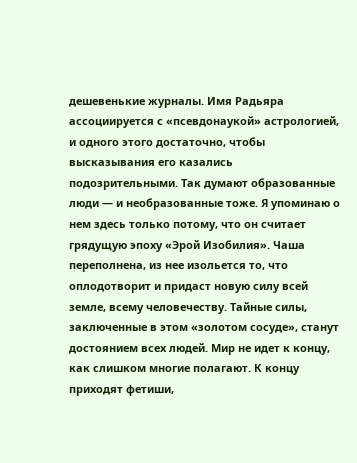дешевенькие журналы. Имя Радьяра ассоциируется с «псевдонаукой» астрологией, и одного этого достаточно, чтобы высказывания его казались подозрительными. Так думают образованные люди — и необразованные тоже. Я упоминаю о нем здесь только потому, что он считает грядущую эпоху «Эрой Изобилия». Чаша переполнена, из нее изольется то, что оплодотворит и придаст новую силу всей земле, всему человечеству. Тайные силы, заключенные в этом «золотом сосуде», станут достоянием всех людей. Мир не идет к концу, как слишком многие полагают. К концу приходят фетиши,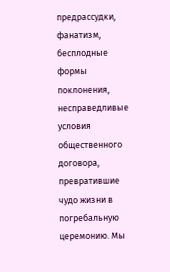предрассудки, фанатизм, бесплодные формы поклонения, несправедливые условия общественного договора, превратившие чудо жизни в погребальную церемонию. Мы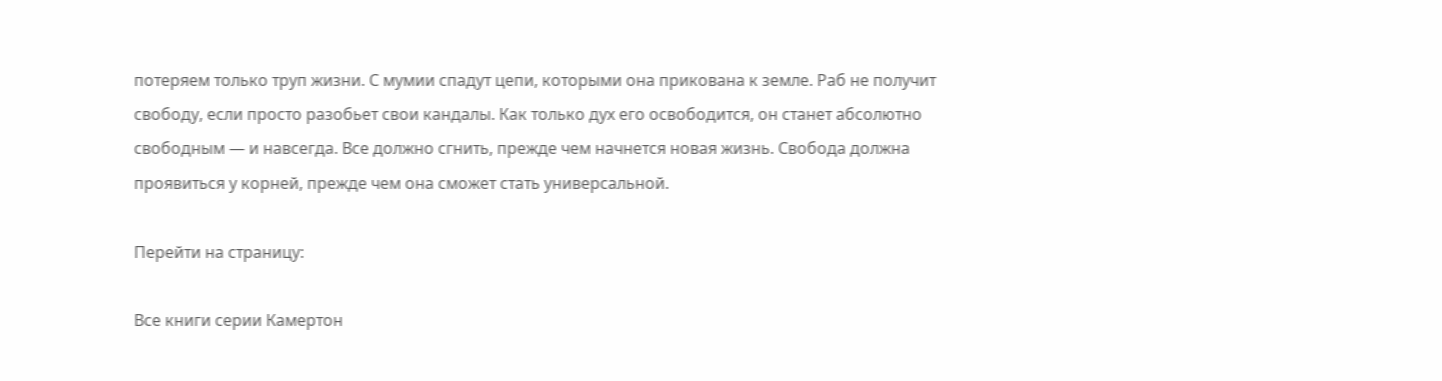потеряем только труп жизни. С мумии спадут цепи, которыми она прикована к земле. Раб не получит свободу, если просто разобьет свои кандалы. Как только дух его освободится, он станет абсолютно свободным — и навсегда. Все должно сгнить, прежде чем начнется новая жизнь. Свобода должна проявиться у корней, прежде чем она сможет стать универсальной.

Перейти на страницу:

Все книги серии Камертон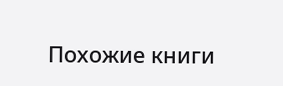Похожие книги